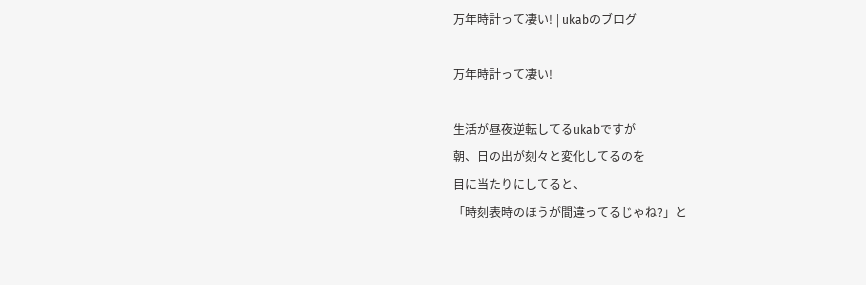万年時計って凄い! | ukabのブログ

万年時計って凄い!

生活が昼夜逆転してるukabですが
朝、日の出が刻々と変化してるのを
目に当たりにしてると、
「時刻表時のほうが間違ってるじゃね?」と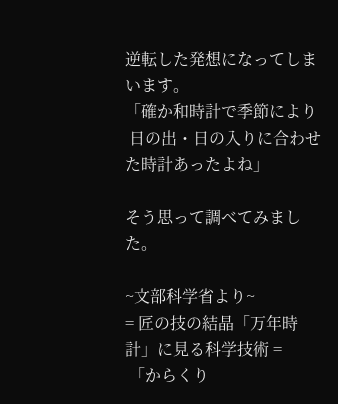逆転した発想になってしまいます。
「確か和時計で季節により
 日の出・日の入りに合わせた時計あったよね」

そう思って調べてみました。

~文部科学省より~
= 匠の技の結晶「万年時計」に見る科学技術 =
 「からくり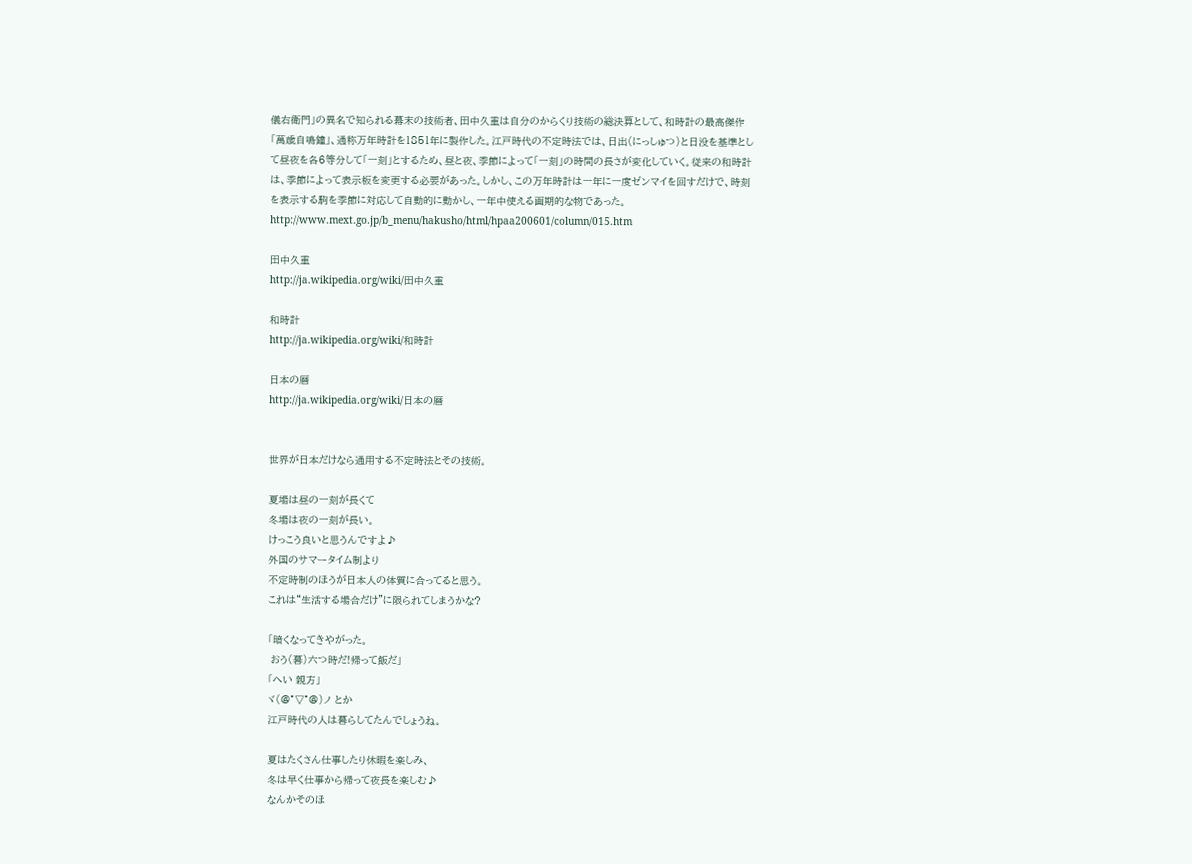儀右衛門」の異名で知られる幕末の技術者、田中久重は自分のからくり技術の総決算として、和時計の最高傑作「萬歳自鳴鐘」、通称万年時計を1851年に製作した。江戸時代の不定時法では、日出(にっしゅつ)と日没を基準として昼夜を各6等分して「一刻」とするため、昼と夜、季節によって「一刻」の時間の長さが変化していく。従来の和時計は、季節によって表示板を変更する必要があった。しかし、この万年時計は一年に一度ゼンマイを回すだけで、時刻を表示する駒を季節に対応して自動的に動かし、一年中使える画期的な物であった。
http://www.mext.go.jp/b_menu/hakusho/html/hpaa200601/column/015.htm

田中久重
http://ja.wikipedia.org/wiki/田中久重

和時計
http://ja.wikipedia.org/wiki/和時計

日本の暦
http://ja.wikipedia.org/wiki/日本の暦


世界が日本だけなら通用する不定時法とその技術。

夏場は昼の一刻が長くて
冬場は夜の一刻が長い。
けっこう良いと思うんですよ♪
外国のサマータイム制より
不定時制のほうが日本人の体質に合ってると思う。
これは“生活する場合だけ”に限られてしまうかな?

「暗くなってきやがった。
 おう(暮)六つ時だ!帰って飯だ」
「へい 親方」
ヾ(@°▽°@)ノ とか
江戸時代の人は暮らしてたんでしょうね。

夏はたくさん仕事したり休暇を楽しみ、
冬は早く仕事から帰って夜長を楽しむ♪
なんかそのほ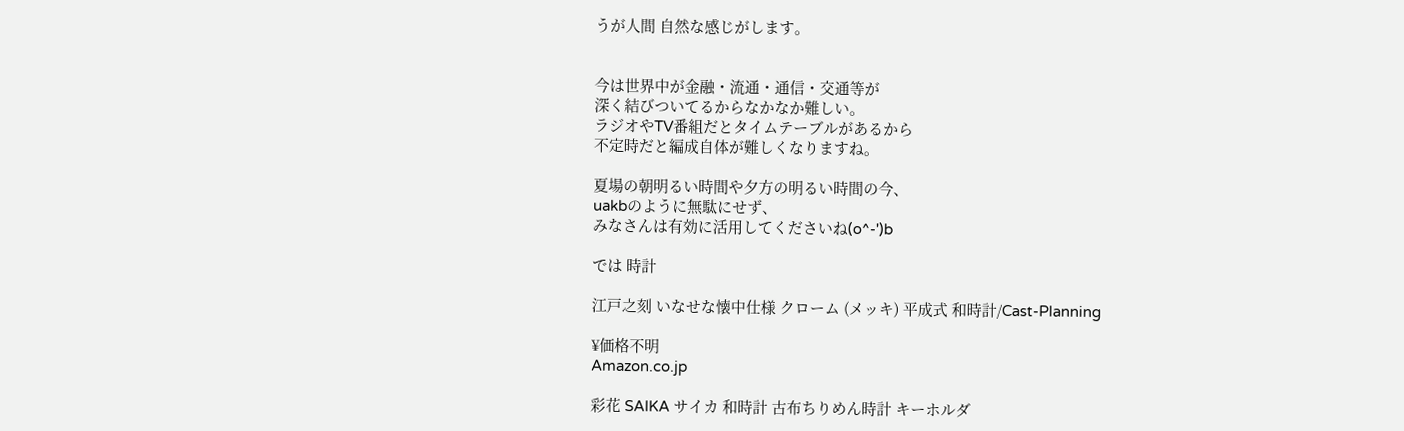うが人間 自然な感じがします。


今は世界中が金融・流通・通信・交通等が
深く結びついてるからなかなか難しい。
ラジオやTV番組だとタイムテーブルがあるから
不定時だと編成自体が難しくなりますね。

夏場の朝明るい時間や夕方の明るい時間の今、
uakbのように無駄にせず、
みなさんは有効に活用してくださいね(o^-')b

では 時計

江戸之刻 いなせな懐中仕様 クローム (メッキ) 平成式 和時計/Cast-Planning

¥価格不明
Amazon.co.jp

彩花 SAIKA サイカ 和時計 古布ちりめん時計 キーホルダ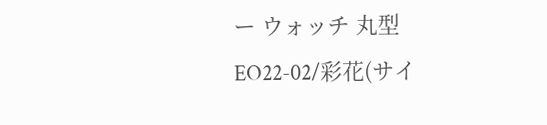ー ウォッチ 丸型 EO22-02/彩花(サイ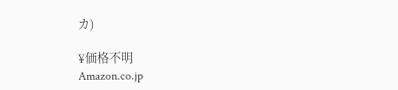カ)

¥価格不明
Amazon.co.jp